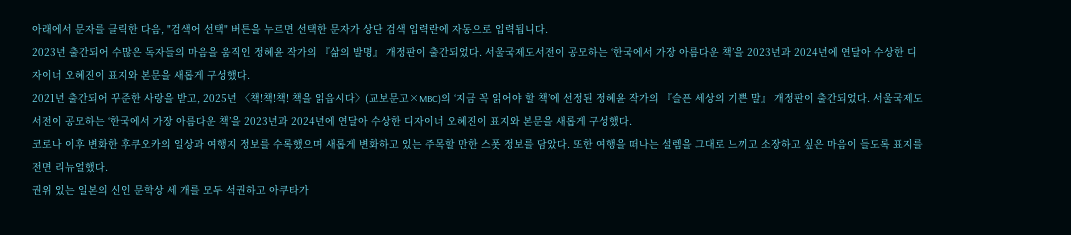아래에서 문자를 클릭한 다음, "검색어 선택" 버튼을 누르면 선택한 문자가 상단 검색 입력란에 자동으로 입력됩니다.
2023년 출간되어 수많은 독자들의 마음을 움직인 정혜윤 작가의 『삶의 발명』 개정판이 출간되었다. 서울국제도서전이 공모하는 ‘한국에서 가장 아름다운 책’을 2023년과 2024년에 연달아 수상한 디자이너 오혜진이 표지와 본문을 새롭게 구성했다.
2021년 출간되어 꾸준한 사랑을 받고, 2025년 〈책!책!책! 책을 읽읍시다〉(교보문고×MBC)의 ‘지금 꼭 읽어야 할 책’에 선정된 정혜윤 작가의 『슬픈 세상의 기쁜 말』 개정판이 출간되었다. 서울국제도서전이 공모하는 ‘한국에서 가장 아름다운 책’을 2023년과 2024년에 연달아 수상한 디자이너 오혜진이 표지와 본문을 새롭게 구성했다.
코로나 이후 변화한 후쿠오카의 일상과 여행지 정보를 수록했으며 새롭게 변화하고 있는 주목할 만한 스폿 정보를 담았다. 또한 여행을 떠나는 설렘을 그대로 느끼고 소장하고 싶은 마음이 들도록 표지를 전면 리뉴얼했다.
권위 있는 일본의 신인 문학상 세 개를 모두 석권하고 아쿠타가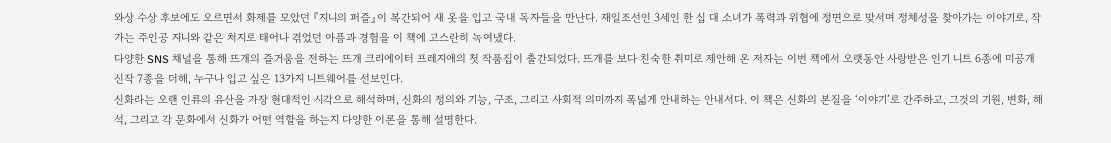와상 수상 후보에도 오르면서 화제를 모았던 『지니의 퍼즐』이 복간되어 새 옷을 입고 국내 독자들을 만난다. 재일조선인 3세인 한 십 대 소녀가 폭력과 위협에 정면으로 맞서며 정체성을 찾아가는 이야기로, 작가는 주인공 지니와 같은 처지로 태어나 겪었던 아픔과 경험을 이 책에 고스란히 녹여냈다.
다양한 SNS 채널을 통해 뜨개의 즐거움을 전하는 뜨개 크리에이터 프레지애의 첫 작품집이 출간되었다. 뜨개를 보다 친숙한 취미로 제안해 온 저자는 이번 책에서 오랫동안 사랑받은 인기 니트 6종에 미공개 신작 7종을 더해, 누구나 입고 싶은 13가지 니트웨어를 선보인다.
신화라는 오랜 인류의 유산을 가장 현대적인 시각으로 해석하며, 신화의 정의와 기능, 구조, 그리고 사회적 의미까지 폭넓게 안내하는 안내서다. 이 책은 신화의 본질을 ‘이야기’로 간주하고, 그것의 기원, 변화, 해석, 그리고 각 문화에서 신화가 어떤 역할을 하는지 다양한 이론을 통해 설명한다.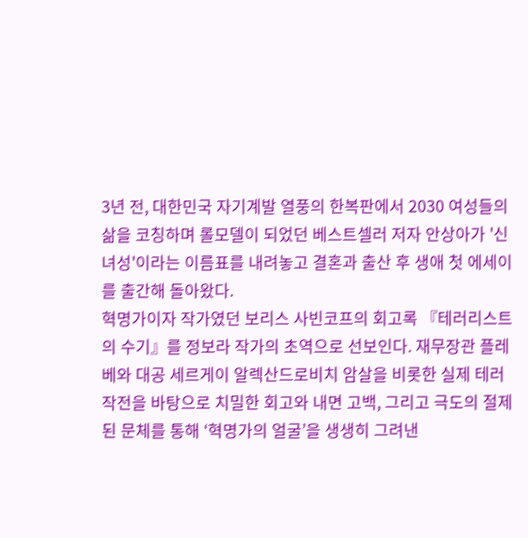3년 전, 대한민국 자기계발 열풍의 한복판에서 2030 여성들의 삶을 코칭하며 롤모델이 되었던 베스트셀러 저자 안상아가 '신녀성'이라는 이름표를 내려놓고 결혼과 출산 후 생애 첫 에세이를 출간해 돌아왔다.
혁명가이자 작가였던 보리스 사빈코프의 회고록 『테러리스트의 수기』를 정보라 작가의 초역으로 선보인다. 재무장관 플레베와 대공 세르게이 알렉산드로비치 암살을 비롯한 실제 테러 작전을 바탕으로 치밀한 회고와 내면 고백, 그리고 극도의 절제된 문체를 통해 ‘혁명가의 얼굴’을 생생히 그려낸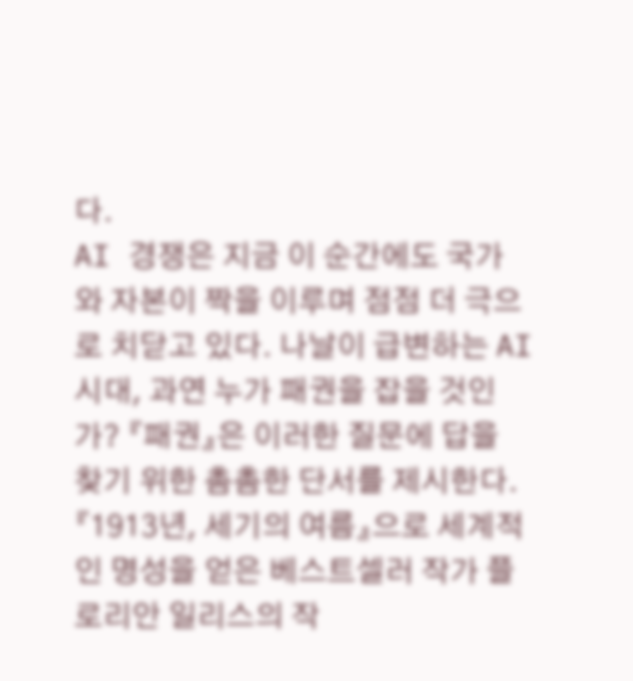다.
AI 경쟁은 지금 이 순간에도 국가와 자본이 짝을 이루며 점점 더 극으로 치닫고 있다. 나날이 급변하는 AI시대, 과연 누가 패권을 잡을 것인가? 『패권』은 이러한 질문에 답을 찾기 위한 촘촘한 단서를 제시한다.
『1913년, 세기의 여름』으로 세계적인 명성을 얻은 베스트셀러 작가 플로리안 일리스의 작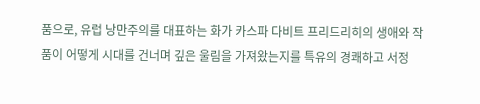품으로, 유럽 낭만주의를 대표하는 화가 카스파 다비트 프리드리히의 생애와 작품이 어떻게 시대를 건너며 깊은 울림을 가져왔는지를 특유의 경쾌하고 서정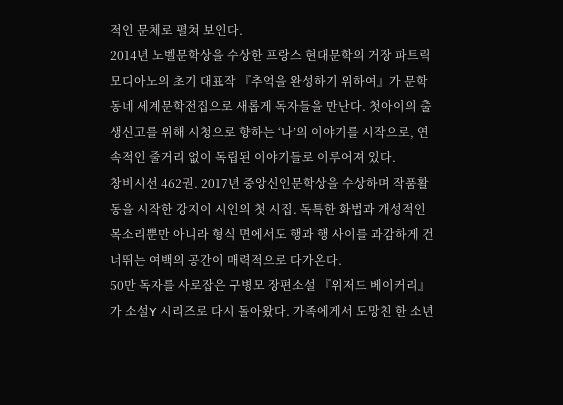적인 문체로 펼쳐 보인다.
2014년 노벨문학상을 수상한 프랑스 현대문학의 거장 파트릭 모디아노의 초기 대표작 『추억을 완성하기 위하여』가 문학동네 세계문학전집으로 새롭게 독자들을 만난다. 첫아이의 출생신고를 위해 시청으로 향하는 ‘나’의 이야기를 시작으로, 연속적인 줄거리 없이 독립된 이야기들로 이루어져 있다.
창비시선 462권. 2017년 중앙신인문학상을 수상하며 작품활동을 시작한 강지이 시인의 첫 시집. 독특한 화법과 개성적인 목소리뿐만 아니라 형식 면에서도 행과 행 사이를 과감하게 건너뛰는 여백의 공간이 매력적으로 다가온다.
50만 독자를 사로잡은 구병모 장편소설 『위저드 베이커리』가 소설Y 시리즈로 다시 돌아왔다. 가족에게서 도망친 한 소년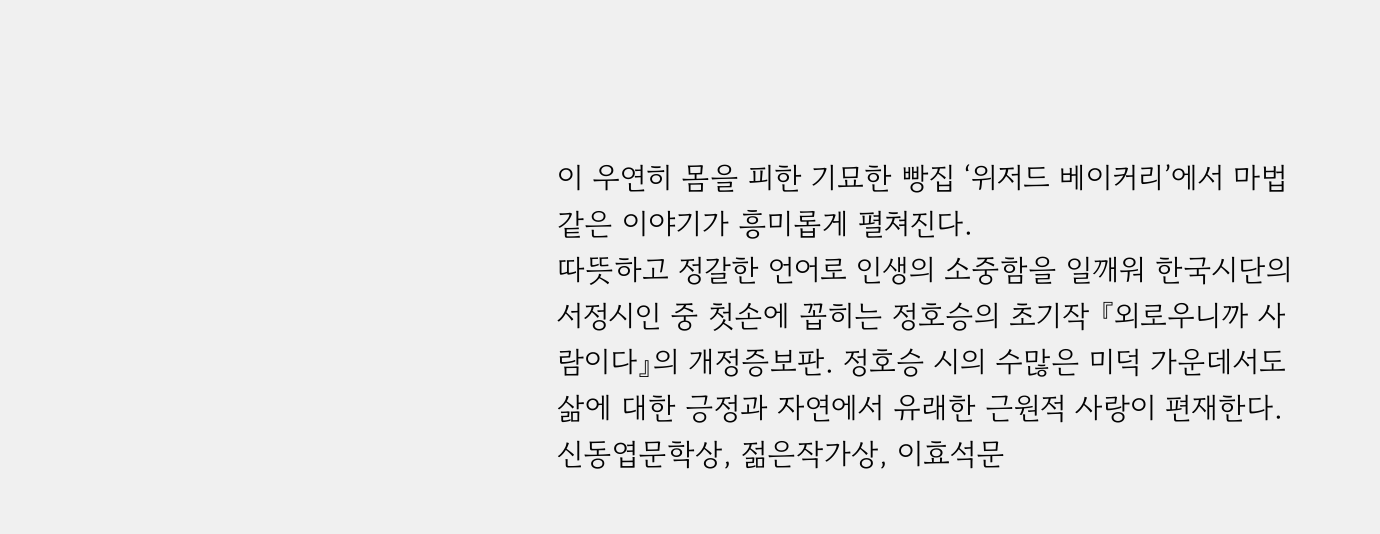이 우연히 몸을 피한 기묘한 빵집 ‘위저드 베이커리’에서 마법 같은 이야기가 흥미롭게 펼쳐진다.
따뜻하고 정갈한 언어로 인생의 소중함을 일깨워 한국시단의 서정시인 중 첫손에 꼽히는 정호승의 초기작 『외로우니까 사람이다』의 개정증보판. 정호승 시의 수많은 미덕 가운데서도 삶에 대한 긍정과 자연에서 유래한 근원적 사랑이 편재한다.
신동엽문학상, 젊은작가상, 이효석문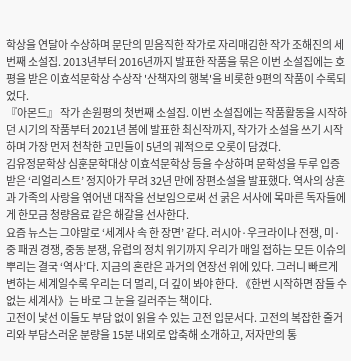학상을 연달아 수상하며 문단의 믿음직한 작가로 자리매김한 작가 조해진의 세번째 소설집. 2013년부터 2016년까지 발표한 작품을 묶은 이번 소설집에는 호평을 받은 이효석문학상 수상작 '산책자의 행복'을 비롯한 9편의 작품이 수록되었다.
『아몬드』 작가 손원평의 첫번째 소설집. 이번 소설집에는 작품활동을 시작하던 시기의 작품부터 2021년 봄에 발표한 최신작까지, 작가가 소설을 쓰기 시작하며 가장 먼저 천착한 고민들이 5년의 궤적으로 오롯이 담겼다.
김유정문학상 심훈문학대상 이효석문학상 등을 수상하며 문학성을 두루 입증받은 ‘리얼리스트’ 정지아가 무려 32년 만에 장편소설을 발표했다. 역사의 상흔과 가족의 사랑을 엮어낸 대작을 선보임으로써 선 굵은 서사에 목마른 독자들에게 한모금 청량음료 같은 해갈을 선사한다.
요즘 뉴스는 그야말로 ‘세계사 속 한 장면’ 같다. 러시아·우크라이나 전쟁, 미·중 패권 경쟁, 중동 분쟁, 유럽의 정치 위기까지 우리가 매일 접하는 모든 이슈의 뿌리는 결국 ‘역사’다. 지금의 혼란은 과거의 연장선 위에 있다. 그러니 빠르게 변하는 세계일수록 우리는 더 멀리, 더 깊이 봐야 한다. 《한번 시작하면 잠들 수 없는 세계사》는 바로 그 눈을 길러주는 책이다.
고전이 낯선 이들도 부담 없이 읽을 수 있는 고전 입문서다. 고전의 복잡한 줄거리와 부담스러운 분량을 15분 내외로 압축해 소개하고, 저자만의 통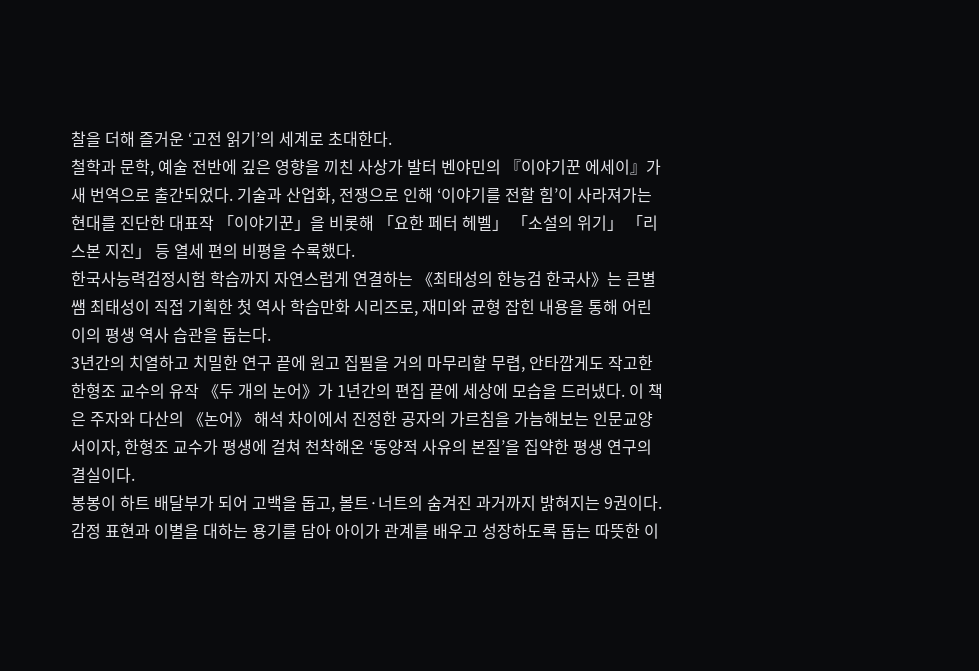찰을 더해 즐거운 ‘고전 읽기’의 세계로 초대한다.
철학과 문학, 예술 전반에 깊은 영향을 끼친 사상가 발터 벤야민의 『이야기꾼 에세이』가 새 번역으로 출간되었다. 기술과 산업화, 전쟁으로 인해 ‘이야기를 전할 힘’이 사라져가는 현대를 진단한 대표작 「이야기꾼」을 비롯해 「요한 페터 헤벨」 「소설의 위기」 「리스본 지진」 등 열세 편의 비평을 수록했다.
한국사능력검정시험 학습까지 자연스럽게 연결하는 《최태성의 한능검 한국사》는 큰별쌤 최태성이 직접 기획한 첫 역사 학습만화 시리즈로, 재미와 균형 잡힌 내용을 통해 어린이의 평생 역사 습관을 돕는다.
3년간의 치열하고 치밀한 연구 끝에 원고 집필을 거의 마무리할 무렵, 안타깝게도 작고한 한형조 교수의 유작 《두 개의 논어》가 1년간의 편집 끝에 세상에 모습을 드러냈다. 이 책은 주자와 다산의 《논어》 해석 차이에서 진정한 공자의 가르침을 가늠해보는 인문교양서이자, 한형조 교수가 평생에 걸쳐 천착해온 ‘동양적 사유의 본질’을 집약한 평생 연구의 결실이다.
봉봉이 하트 배달부가 되어 고백을 돕고, 볼트·너트의 숨겨진 과거까지 밝혀지는 9권이다. 감정 표현과 이별을 대하는 용기를 담아 아이가 관계를 배우고 성장하도록 돕는 따뜻한 이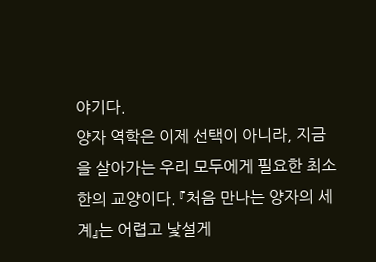야기다.
양자 역학은 이제 선택이 아니라, 지금을 살아가는 우리 모두에게 필요한 최소한의 교양이다. 『처음 만나는 양자의 세계』는 어렵고 낯설게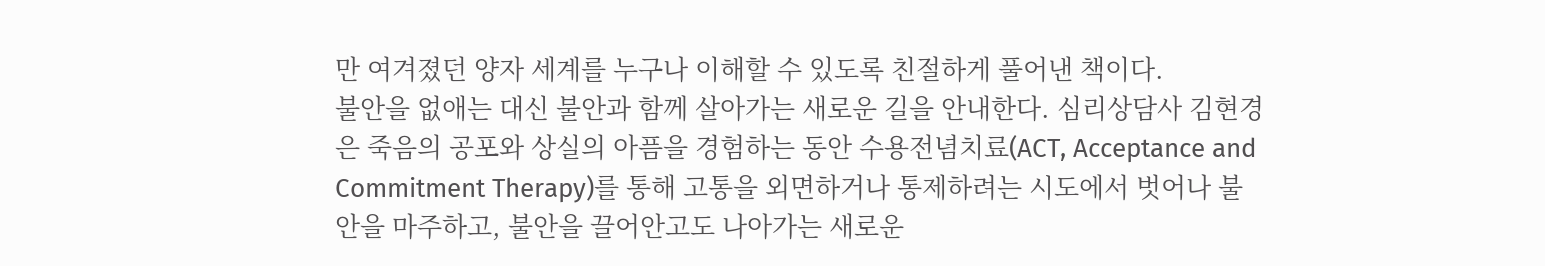만 여겨졌던 양자 세계를 누구나 이해할 수 있도록 친절하게 풀어낸 책이다.
불안을 없애는 대신 불안과 함께 살아가는 새로운 길을 안내한다. 심리상담사 김현경은 죽음의 공포와 상실의 아픔을 경험하는 동안 수용전념치료(ACT, Acceptance and Commitment Therapy)를 통해 고통을 외면하거나 통제하려는 시도에서 벗어나 불안을 마주하고, 불안을 끌어안고도 나아가는 새로운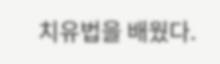치유법을 배웠다.